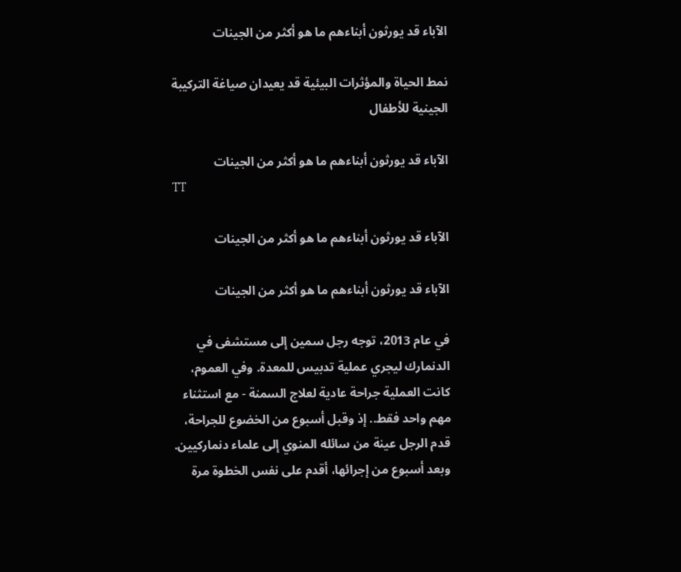الآباء قد يورثون أبناءهم ما هو أكثر من الجينات

نمط الحياة والمؤثرات البيئية قد يعيدان صياغة التركيبة الجينية للأطفال

الآباء قد يورثون أبناءهم ما هو أكثر من الجينات
TT

الآباء قد يورثون أبناءهم ما هو أكثر من الجينات

الآباء قد يورثون أبناءهم ما هو أكثر من الجينات

في عام 2013، توجه رجل سمين إلى مستشفى في الدنمارك ليجري عملية تدبيس للمعدة. وفي العموم، كانت العملية جراحة عادية لعلاج السمنة - مع استثناء مهم واحد فقط.. إذ وقبل أسبوع من الخضوع للجراحة، قدم الرجل عينة من سائله المنوي إلى علماء دنماركيين. وبعد أسبوع من إجرائها، أقدم على نفس الخطوة مرة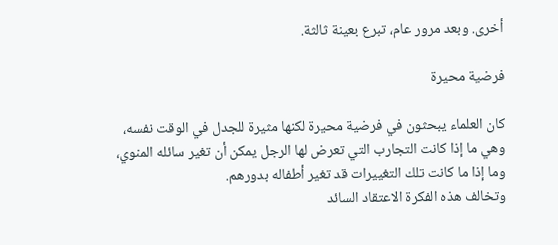أخرى. وبعد مرور عام، تبرع بعينة ثالثة.

فرضية محيرة

كان العلماء يبحثون في فرضية محيرة لكنها مثيرة للجدل في الوقت نفسه، وهي ما إذا كانت التجارب التي تعرض لها الرجل يمكن أن تغير سائله المنوي، وما إذا ما كانت تلك التغييرات قد تغير أطفاله بدورهم.
وتخالف هذه الفكرة الاعتقاد السائد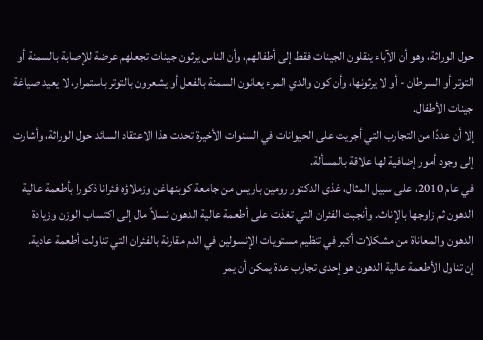حول الوراثة، وهو أن الآباء ينقلون الجينات فقط إلى أطفالهم، وأن الناس يرثون جينات تجعلهم عرضة للإصابة بالسمنة أو التوتر أو السرطان - أو لا يرثونها، وأن كون والدي المرء يعانون السمنة بالفعل أو يشعرون بالتوتر باستمرار، لا يعيد صياغة جينات الأطفال.
إلا أن عددًا من التجارب التي أجريت على الحيوانات في السنوات الأخيرة تحدت هذا الاعتقاد السائد حول الوراثة، وأشارت إلى وجود أمور إضافية لها علاقة بالمسألة.
في عام 2010، على سبيل المثال، غذى الدكتور رومين باريس من جامعة كوبنهاغن وزملاؤه فئرانا ذكورا بأطعمة عالية الدهون ثم زاوجها بالإناث. وأنجبت الفئران التي تغذت على أطعمة عالية الدهون نسلاً مال إلى اكتساب الوزن وزيادة الدهون والمعاناة من مشكلات أكبر في تنظيم مستويات الإنسولين في الدم مقارنة بالفئران التي تناولت أطعمة عادية.
إن تناول الأطعمة عالية الدهون هو إحدى تجارب عدة يمكن أن يمر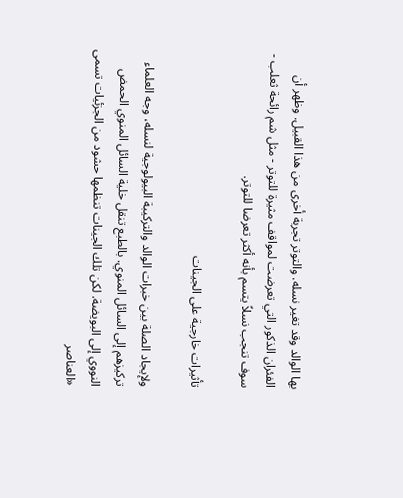بها الوالد وقد تغير نسله. والتوتر تجربة أخرى من هذا القبيل. وظهر أن الفئران الذكور التي تعرضت لمواقف مثيرة للتوتر - مثل شم رائحة ثعلب - سوف تنجب نسلاً يتسم بأنه أكثر تعرضا للتوتر.

تأثيرات خارجية على الجينات

ولإيجاد الصلة بين خبرات الوالد والتركيبة البيولوجية لنسله، وجه العلماء تركيزهم إلى السائل المنوي. بالطبع تنقل خلية السائل المنوي الحمض النووي إلى البويضة. لكن تلك الجينات تنظمها حشود من الجزئيات تسمى «العناصر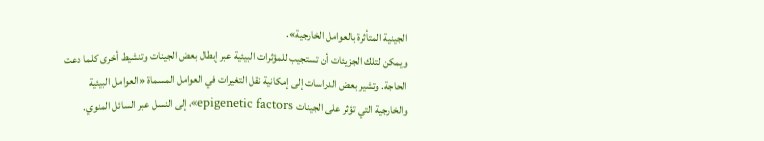الجينية المتأثرة بالعوامل الخارجية».
ويمكن لتلك الجزيئات أن تستجيب للمؤثرات البيئية عبر إبطال بعض الجينات وتنشيط أخرى كلما دعت الحاجة. وتشير بعض الدراسات إلى إمكانية نقل التغيرات في العوامل المسماة «العوامل البيئية والخارجية التي تؤثر على الجينات epigenetic factors»، إلى النسل عبر السائل المنوي.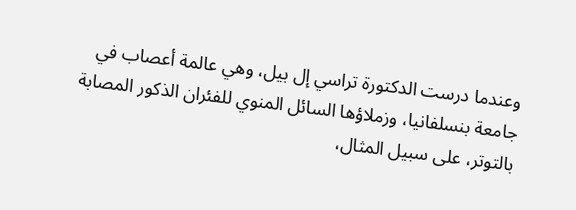وعندما درست الدكتورة تراسي إل بيل، وهي عالمة أعصاب في جامعة بنسلفانيا، وزملاؤها السائل المنوي للفئران الذكور المصابة بالتوتر، على سبيل المثال،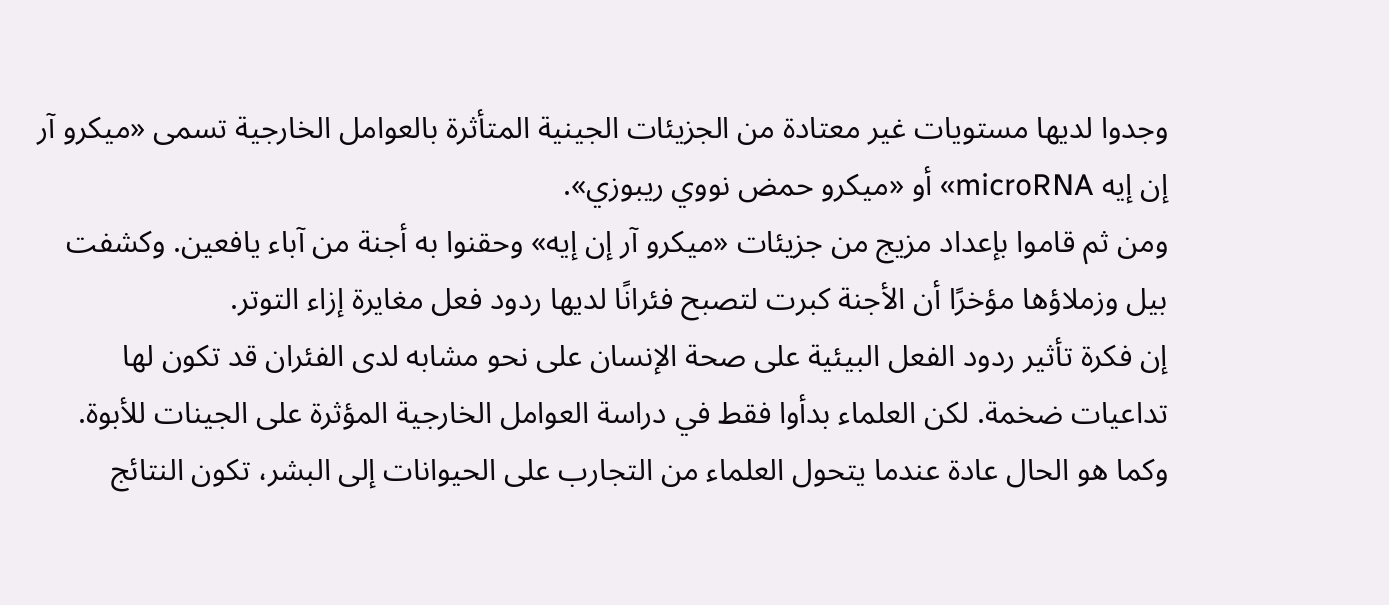وجدوا لديها مستويات غير معتادة من الجزيئات الجينية المتأثرة بالعوامل الخارجية تسمى «ميكرو آر إن إيه microRNA» أو «ميكرو حمض نووي ريبوزي».
ومن ثم قاموا بإعداد مزيج من جزيئات «ميكرو آر إن إيه» وحقنوا به أجنة من آباء يافعين. وكشفت بيل وزملاؤها مؤخرًا أن الأجنة كبرت لتصبح فئرانًا لديها ردود فعل مغايرة إزاء التوتر.
إن فكرة تأثير ردود الفعل البيئية على صحة الإنسان على نحو مشابه لدى الفئران قد تكون لها تداعيات ضخمة. لكن العلماء بدأوا فقط في دراسة العوامل الخارجية المؤثرة على الجينات للأبوة. وكما هو الحال عادة عندما يتحول العلماء من التجارب على الحيوانات إلى البشر، تكون النتائج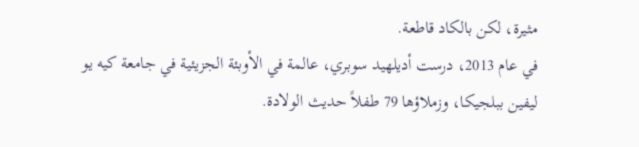مثيرة، لكن بالكاد قاطعة.
في عام 2013، درست أديلهيد سوبري، عالمة في الأوبئة الجزيئية في جامعة كيه يو ليفين ببلجيكا، وزملاؤها 79 طفلاً حديث الولادة.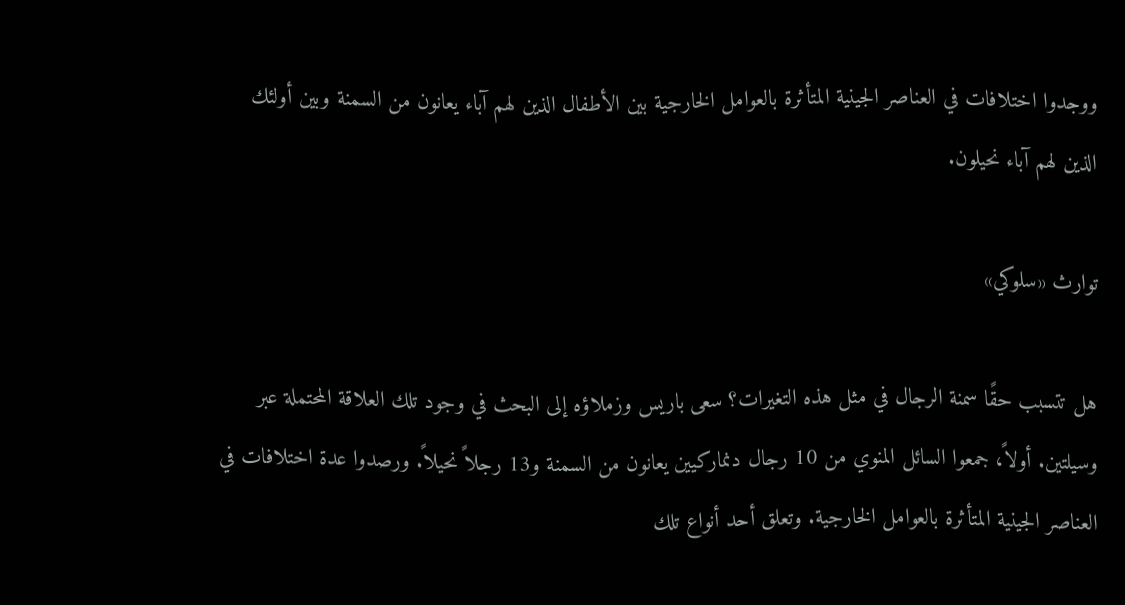ووجدوا اختلافات في العناصر الجينية المتأثرة بالعوامل الخارجية بين الأطفال الذين لهم آباء يعانون من السمنة وبين أولئك الذين لهم آباء نحيلون.

توارث «سلوكي»

هل تتسبب حقًا سمنة الرجال في مثل هذه التغيرات؟ سعى باريس وزملاؤه إلى البحث في وجود تلك العلاقة المحتملة عبر وسيلتين. أولاً، جمعوا السائل المنوي من 10 رجال دنماركيين يعانون من السمنة و13 رجلاً نحيلاً. ورصدوا عدة اختلافات في العناصر الجينية المتأثرة بالعوامل الخارجية. وتعلق أحد أنواع تلك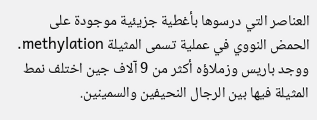العناصر التي درسوها بأغطية جزيئية موجودة على الحمض النووي في عملية تسمى المثيلة methylation. ووجد باريس وزملاؤه أكثر من 9 آلاف جين اختلف نمط المثيلة فيها بين الرجال النحيفين والسمينين.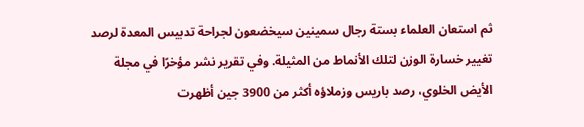ثم استعان العلماء بستة رجال سمينين سيخضعون لجراحة تدبيس المعدة لرصد تغيير خسارة الوزن لتلك الأنماط من المثيلة. وفي تقرير نشر مؤخرًا في مجلة الأيض الخلوي، رصد باريس وزملاؤه أكثر من 3900 جين أظهرت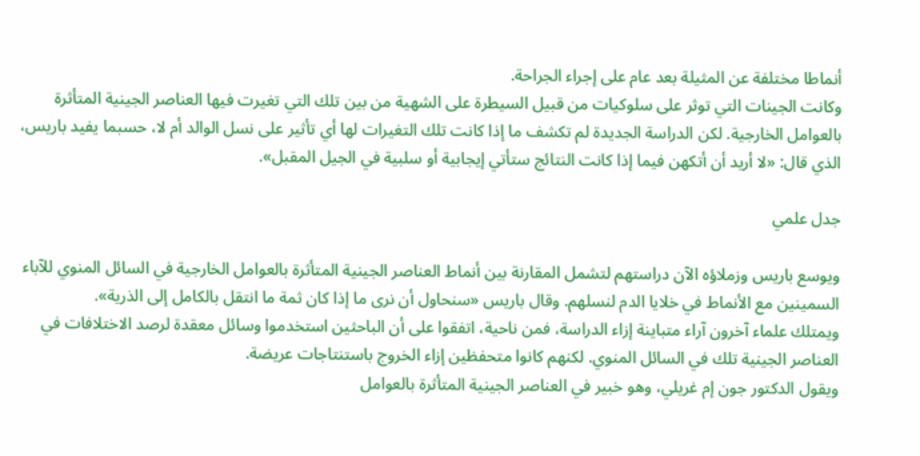أنماطا مختلفة عن المثيلة بعد عام على إجراء الجراحة.
وكانت الجينات التي توثر على سلوكيات من قبيل السيطرة على الشهية من بين تلك التي تغيرت فيها العناصر الجينية المتأثرة بالعوامل الخارجية. لكن الدراسة الجديدة لم تكشف ما إذا كانت تلك التغيرات لها أي تأثير على نسل الوالد أم لا، حسبما يفيد باريس، الذي قال: «لا أريد أن أتكهن فيما إذا كانت النتائج ستأتي إيجابية أو سلبية في الجيل المقبل».

جدل علمي

ويوسع باريس وزملاؤه الآن دراستهم لتشمل المقارنة بين أنماط العناصر الجينية المتأثرة بالعوامل الخارجية في السائل المنوي للآباء السمينين مع الأنماط في خلايا الدم لنسلهم. وقال باريس «سنحاول أن نرى ما إذا كان ثمة ما انتقل بالكامل إلى الذرية».
ويمتلك علماء آخرون آراء متباينة إزاء الدراسة، فمن ناحية، اتفقوا على أن الباحثين استخدموا وسائل معقدة لرصد الاختلافات في العناصر الجينية تلك في السائل المنوي. لكنهم كانوا متحفظين إزاء الخروج باستنتاجات عريضة.
ويقول الدكتور جون إم غريلي، وهو خبير في العناصر الجينية المتأثرة بالعوامل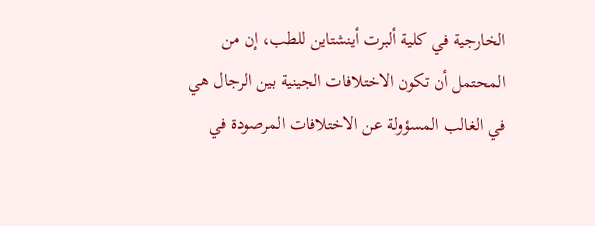الخارجية في كلية ألبرت أينشتاين للطب، إن من المحتمل أن تكون الاختلافات الجينية بين الرجال هي في الغالب المسؤولة عن الاختلافات المرصودة في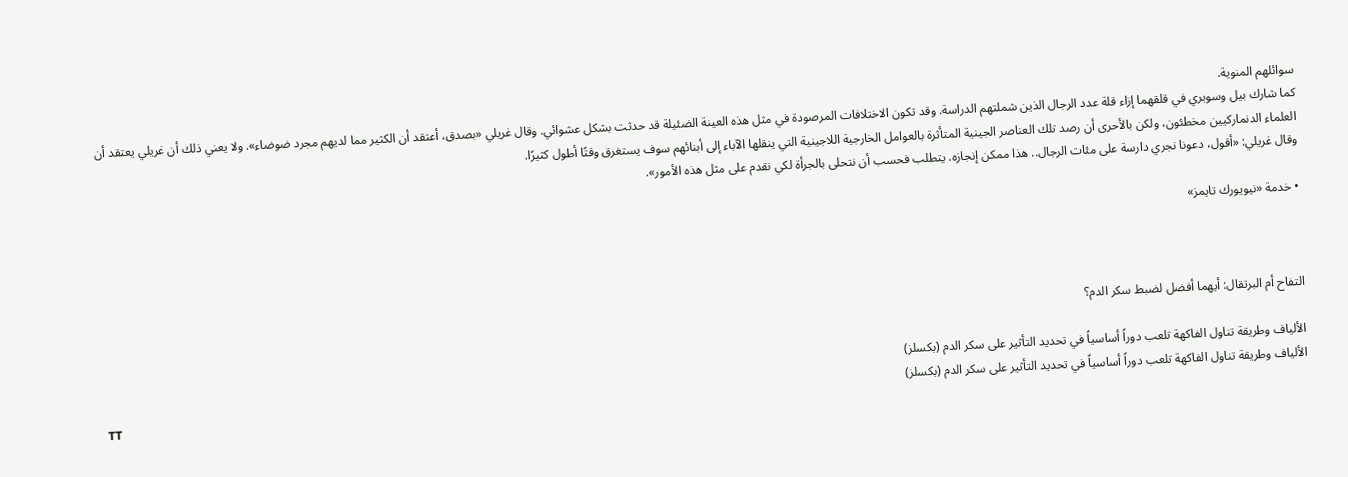سوائلهم المنوية.
كما شارك بيل وسوبري في قلقهما إزاء قلة عدد الرجال الذين شملتهم الدراسة. وقد تكون الاختلافات المرصودة في مثل هذه العينة الضئيلة قد حدثت بشكل عشوائي. وقال غريلي «بصدق، أعتقد أن الكثير مما لديهم مجرد ضوضاء». ولا يعني ذلك أن غريلي يعتقد أن العلماء الدنماركيين مخطئون، ولكن بالأحرى أن رصد تلك العناصر الجينية المتأثرة بالعوامل الخارجية اللاجينية التي ينقلها الآباء إلى أبنائهم سوف يستغرق وقتًا أطول كثيرًا.
وقال غريلي: «أقول، دعونا نجري دارسة على مئات الرجال.. هذا ممكن إنجازه. يتطلب فحسب أن نتحلى بالجرأة لكي نقدم على مثل هذه الأمور».

• خدمة «نيويورك تايمز»



التفاح أم البرتقال: أيهما أفضل لضبط سكر الدم؟

الألياف وطريقة تناول الفاكهة تلعب دوراً أساسياً في تحديد التأثير على سكر الدم (بكسلز)
الألياف وطريقة تناول الفاكهة تلعب دوراً أساسياً في تحديد التأثير على سكر الدم (بكسلز)
TT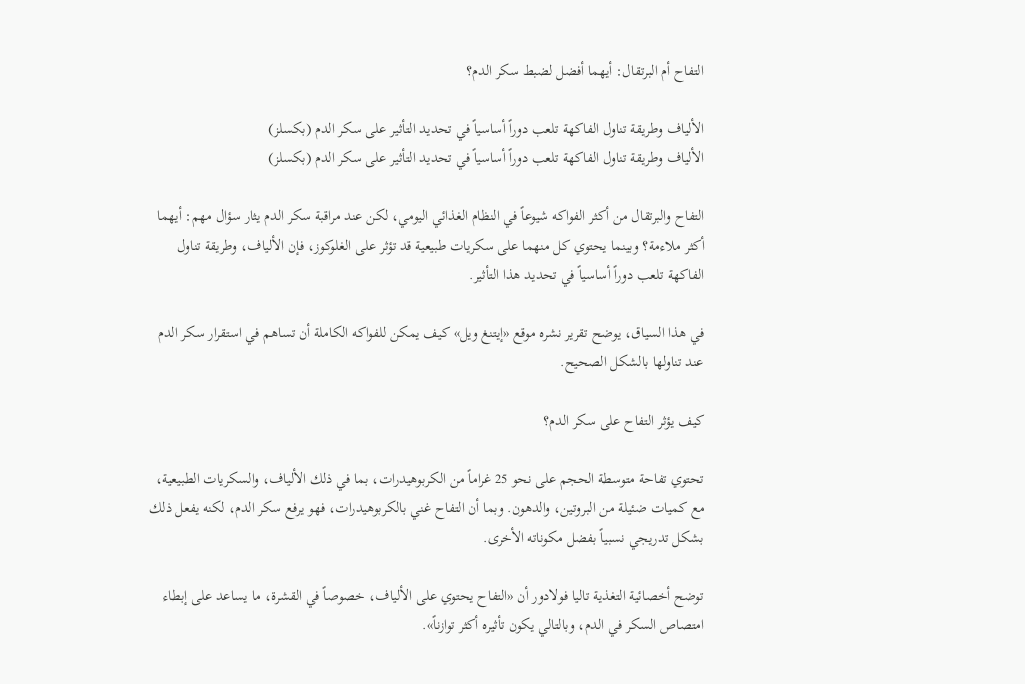التفاح أم البرتقال: أيهما أفضل لضبط سكر الدم؟

الألياف وطريقة تناول الفاكهة تلعب دوراً أساسياً في تحديد التأثير على سكر الدم (بكسلز)
الألياف وطريقة تناول الفاكهة تلعب دوراً أساسياً في تحديد التأثير على سكر الدم (بكسلز)

التفاح والبرتقال من أكثر الفواكه شيوعاً في النظام الغذائي اليومي، لكن عند مراقبة سكر الدم يثار سؤال مهم: أيهما أكثر ملاءمة؟ وبينما يحتوي كل منهما على سكريات طبيعية قد تؤثر على الغلوكوز، فإن الألياف، وطريقة تناول الفاكهة تلعب دوراً أساسياً في تحديد هذا التأثير.

في هذا السياق، يوضح تقرير نشره موقع «إيتنغ ويل» كيف يمكن للفواكه الكاملة أن تساهم في استقرار سكر الدم عند تناولها بالشكل الصحيح.

كيف يؤثر التفاح على سكر الدم؟

تحتوي تفاحة متوسطة الحجم على نحو 25 غراماً من الكربوهيدرات، بما في ذلك الألياف، والسكريات الطبيعية، مع كميات ضئيلة من البروتين، والدهون. وبما أن التفاح غني بالكربوهيدرات، فهو يرفع سكر الدم، لكنه يفعل ذلك بشكل تدريجي نسبياً بفضل مكوناته الأخرى.

توضح أخصائية التغذية تالیا فولادور أن «التفاح يحتوي على الألياف، خصوصاً في القشرة، ما يساعد على إبطاء امتصاص السكر في الدم، وبالتالي يكون تأثيره أكثر توازناً».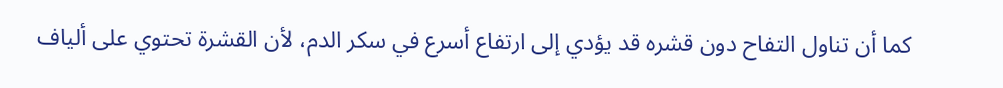كما أن تناول التفاح دون قشره قد يؤدي إلى ارتفاع أسرع في سكر الدم، لأن القشرة تحتوي على ألياف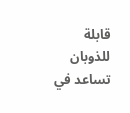قابلة للذوبان تساعد في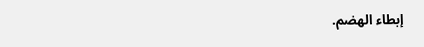إبطاء الهضم.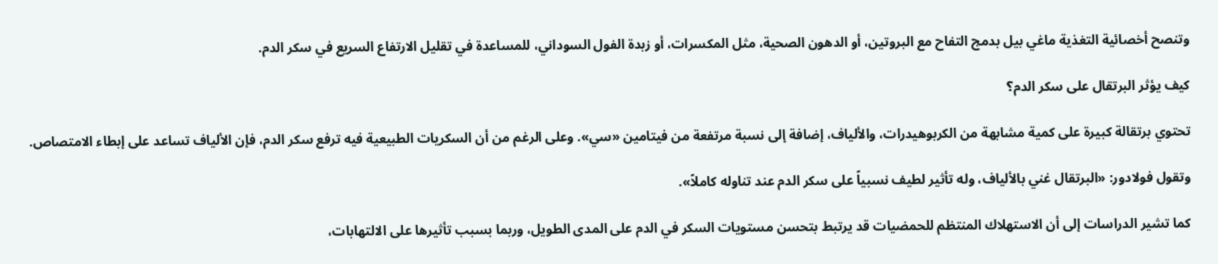وتنصح أخصائية التغذية ماغي بيل بدمج التفاح مع البروتين، أو الدهون الصحية، مثل المكسرات، أو زبدة الفول السوداني، للمساعدة في تقليل الارتفاع السريع في سكر الدم.

كيف يؤثر البرتقال على سكر الدم؟

تحتوي برتقالة كبيرة على كمية مشابهة من الكربوهيدرات، والألياف، إضافة إلى نسبة مرتفعة من فيتامين «سي». وعلى الرغم من أن السكريات الطبيعية فيه ترفع سكر الدم، فإن الألياف تساعد على إبطاء الامتصاص.

وتقول فولادور: «البرتقال غني بالألياف، وله تأثير لطيف نسبياً على سكر الدم عند تناوله كاملاً».

كما تشير الدراسات إلى أن الاستهلاك المنتظم للحمضيات قد يرتبط بتحسن مستويات السكر في الدم على المدى الطويل، وربما بسبب تأثيرها على الالتهابات،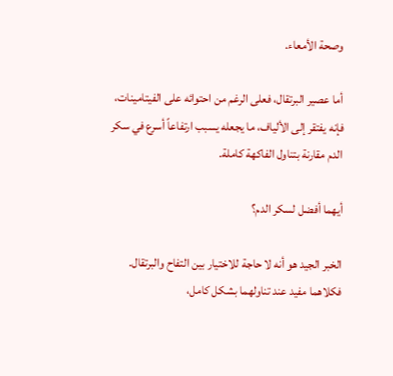وصحة الأمعاء.

أما عصير البرتقال، فعلى الرغم من احتوائه على الفيتامينات، فإنه يفتقر إلى الألياف، ما يجعله يسبب ارتفاعاً أسرع في سكر الدم مقارنة بتناول الفاكهة كاملة.

أيهما أفضل لسكر الدم؟

الخبر الجيد هو أنه لا حاجة للاختيار بين التفاح والبرتقال. فكلاهما مفيد عند تناولهما بشكل كامل،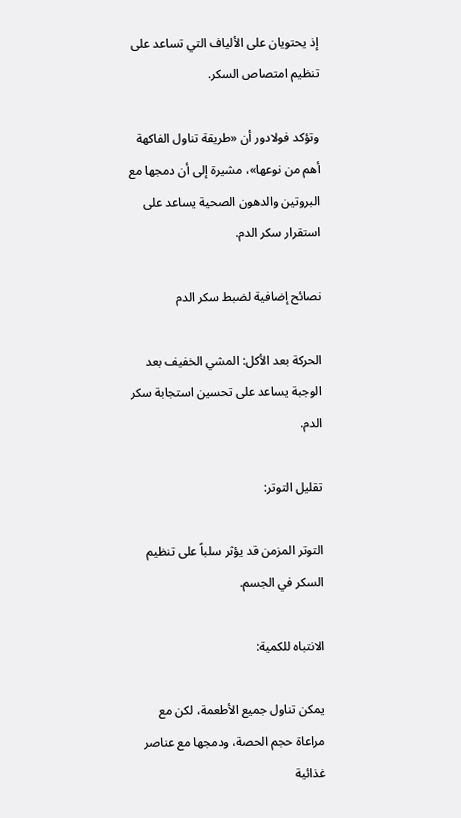إذ يحتويان على الألياف التي تساعد على تنظيم امتصاص السكر.

وتؤكد فولادور أن «طريقة تناول الفاكهة أهم من نوعها»، مشيرة إلى أن دمجها مع البروتين والدهون الصحية يساعد على استقرار سكر الدم.

نصائح إضافية لضبط سكر الدم

الحركة بعد الأكل: المشي الخفيف بعد الوجبة يساعد على تحسين استجابة سكر الدم.

تقليل التوتر:

التوتر المزمن قد يؤثر سلباً على تنظيم السكر في الجسم.

الانتباه للكمية:

يمكن تناول جميع الأطعمة، لكن مع مراعاة حجم الحصة، ودمجها مع عناصر غذائية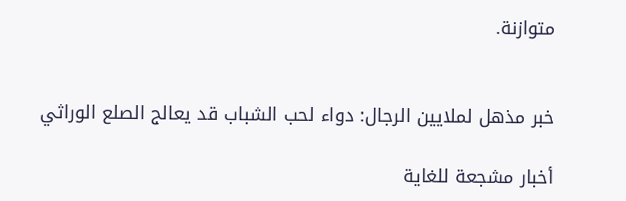متوازنة.


خبر مذهل لملايين الرجال: دواء لحب الشباب قد يعالج الصلع الوراثي

أخبار مشجعة للغاية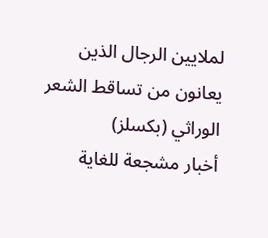لملايين الرجال الذين يعانون من تساقط الشعر الوراثي (بكسلز)
أخبار مشجعة للغاية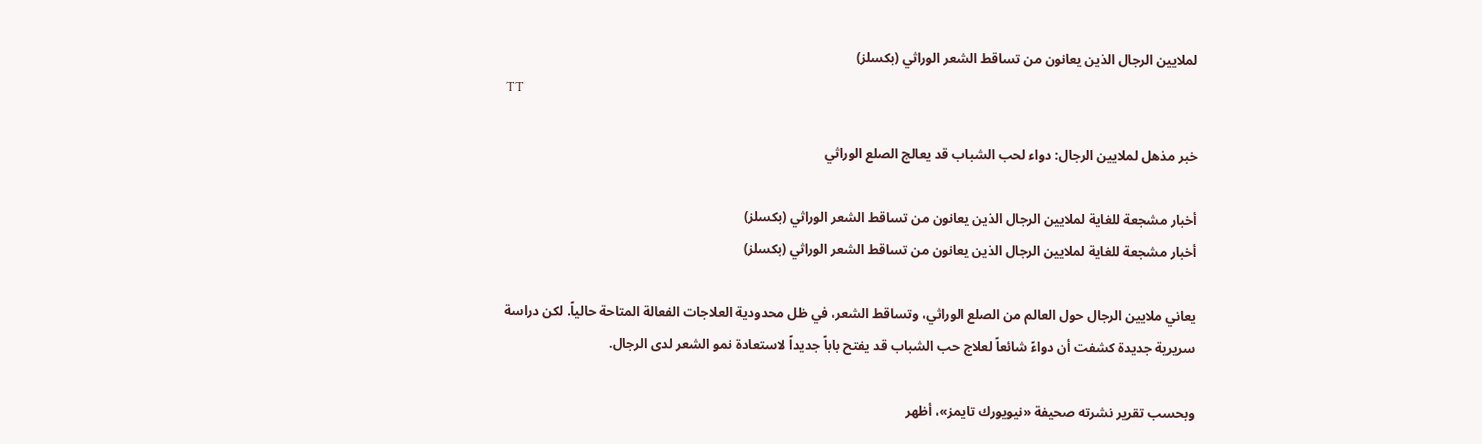لملايين الرجال الذين يعانون من تساقط الشعر الوراثي (بكسلز)
TT

خبر مذهل لملايين الرجال: دواء لحب الشباب قد يعالج الصلع الوراثي

أخبار مشجعة للغاية لملايين الرجال الذين يعانون من تساقط الشعر الوراثي (بكسلز)
أخبار مشجعة للغاية لملايين الرجال الذين يعانون من تساقط الشعر الوراثي (بكسلز)

يعاني ملايين الرجال حول العالم من الصلع الوراثي، وتساقط الشعر، في ظل محدودية العلاجات الفعالة المتاحة حالياً. لكن دراسة سريرية جديدة كشفت أن دواءً شائعاً لعلاج حب الشباب قد يفتح باباً جديداً لاستعادة نمو الشعر لدى الرجال.

وبحسب تقرير نشرته صحيفة «نيويورك تايمز»، أظهر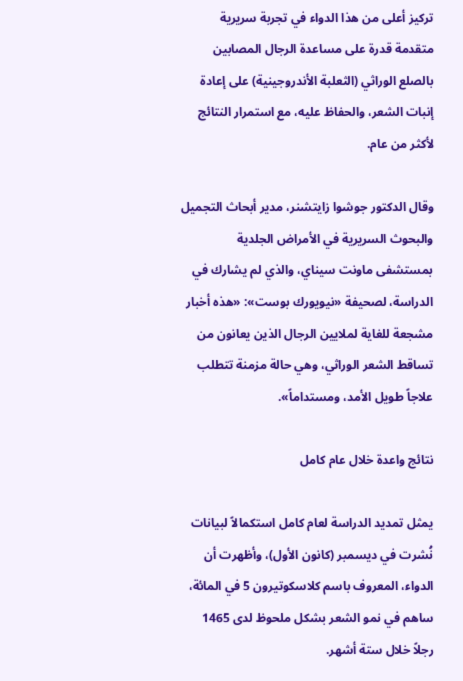تركيز أعلى من هذا الدواء في تجربة سريرية متقدمة قدرة على مساعدة الرجال المصابين بالصلع الوراثي (الثعلبة الأندروجينية) على إعادة إنبات الشعر، والحفاظ عليه، مع استمرار النتائج لأكثر من عام.

وقال الدكتور جوشوا زايتشنر، مدير أبحاث التجميل والبحوث السريرية في الأمراض الجلدية بمستشفى ماونت سيناي، والذي لم يشارك في الدراسة، لصحيفة «نيويورك بوست»: «هذه أخبار مشجعة للغاية لملايين الرجال الذين يعانون من تساقط الشعر الوراثي، وهي حالة مزمنة تتطلب علاجاً طويل الأمد، ومستداماً».

نتائج واعدة خلال عام كامل

يمثل تمديد الدراسة لعام كامل استكمالاً لبيانات نُشرت في ديسمبر (كانون الأول)، وأظهرت أن الدواء، المعروف باسم كلاسكوتيرون 5 في المائة، ساهم في نمو الشعر بشكل ملحوظ لدى 1465 رجلاً خلال ستة أشهر.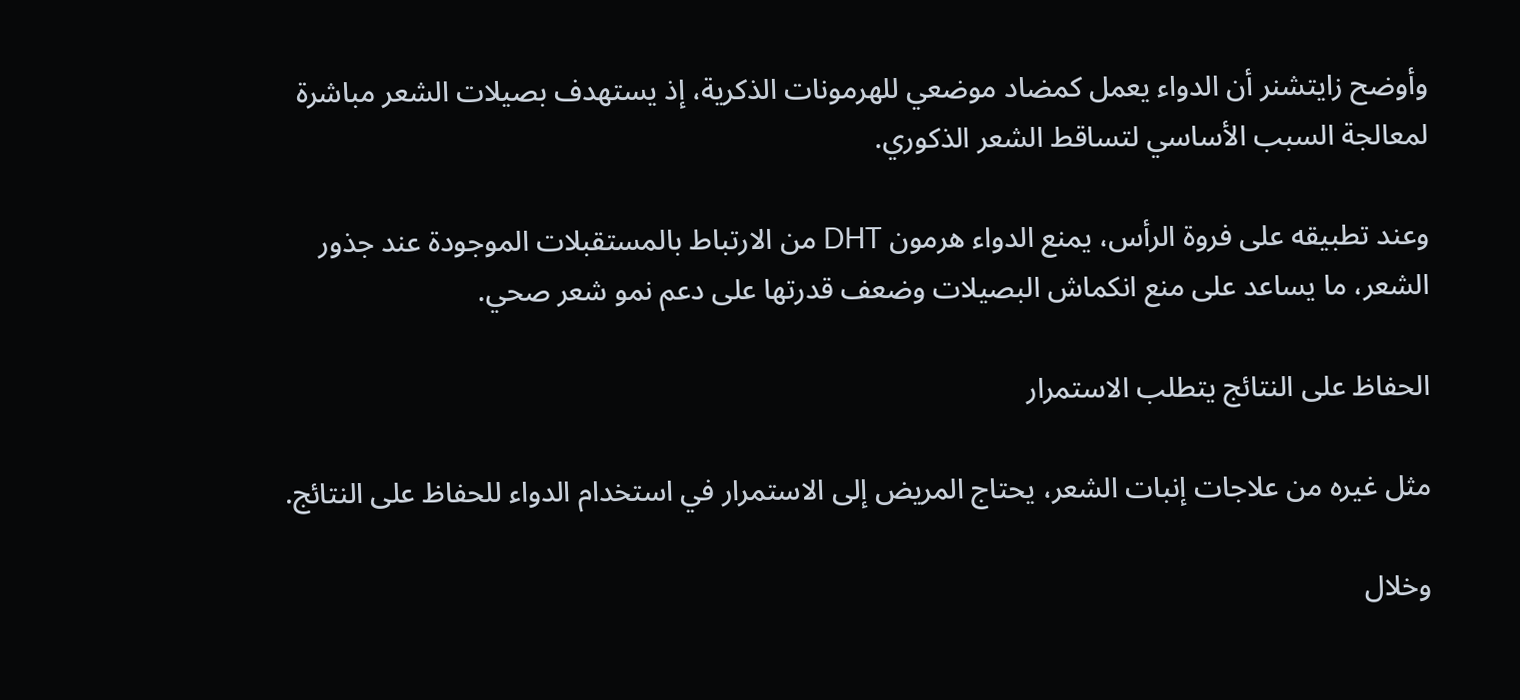وأوضح زايتشنر أن الدواء يعمل كمضاد موضعي للهرمونات الذكرية، إذ يستهدف بصيلات الشعر مباشرة لمعالجة السبب الأساسي لتساقط الشعر الذكوري.

وعند تطبيقه على فروة الرأس، يمنع الدواء هرمون DHT من الارتباط بالمستقبلات الموجودة عند جذور الشعر، ما يساعد على منع انكماش البصيلات وضعف قدرتها على دعم نمو شعر صحي.

الحفاظ على النتائج يتطلب الاستمرار

مثل غيره من علاجات إنبات الشعر، يحتاج المريض إلى الاستمرار في استخدام الدواء للحفاظ على النتائج.

وخلال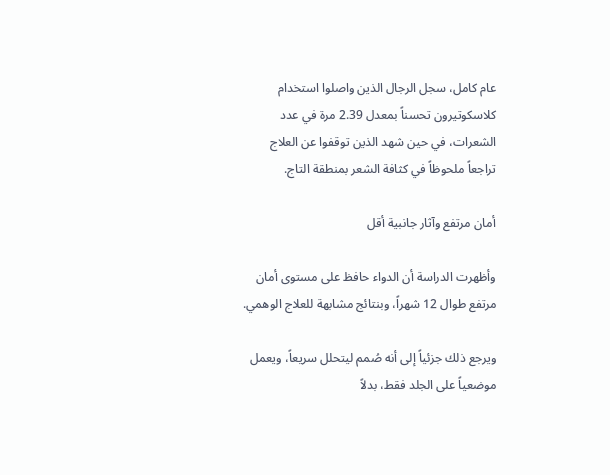عام كامل، سجل الرجال الذين واصلوا استخدام كلاسكوتيرون تحسناً بمعدل 2.39 مرة في عدد الشعرات، في حين شهد الذين توقفوا عن العلاج تراجعاً ملحوظاً في كثافة الشعر بمنطقة التاج.

أمان مرتفع وآثار جانبية أقل

وأظهرت الدراسة أن الدواء حافظ على مستوى أمان مرتفع طوال 12 شهراً، وبنتائج مشابهة للعلاج الوهمي.

ويرجع ذلك جزئياً إلى أنه صُمم ليتحلل سريعاً، ويعمل موضعياً على الجلد فقط، بدلاً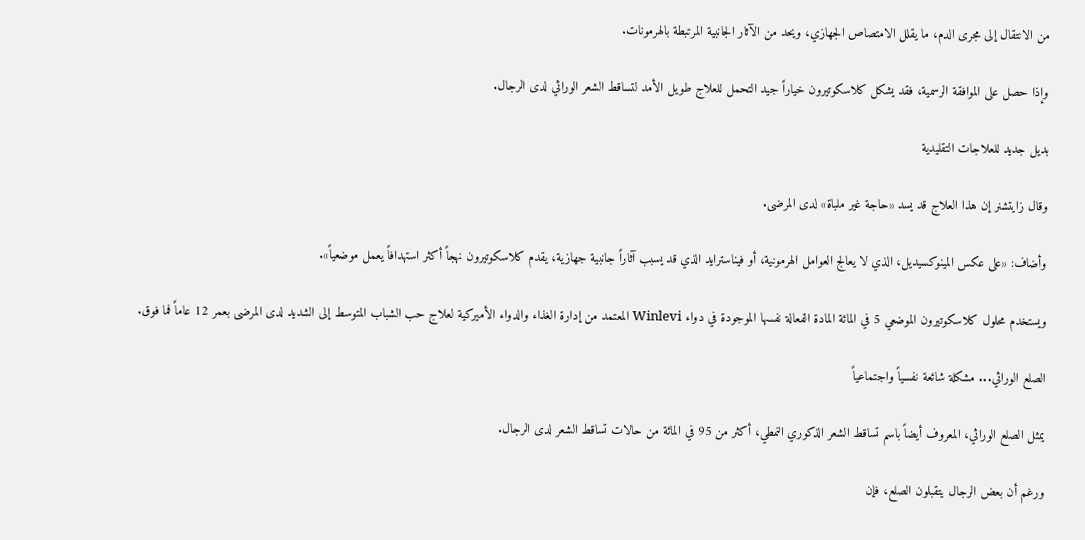من الانتقال إلى مجرى الدم، ما يقلل الامتصاص الجهازي، ويحد من الآثار الجانبية المرتبطة بالهرمونات.

وإذا حصل على الموافقة الرسمية، فقد يشكل كلاسكوتيرون خياراً جيد التحمل للعلاج طويل الأمد لتساقط الشعر الوراثي لدى الرجال.

بديل جديد للعلاجات التقليدية

وقال زايتشنر إن هذا العلاج قد يسد «حاجة غير ملباة» لدى المرضى.

وأضاف: «على عكس المينوكسيديل، الذي لا يعالج العوامل الهرمونية، أو فيناسترايد الذي قد يسبب آثاراً جانبية جهازية، يقدم كلاسكوتيرون نهجاً أكثر استهدافاً يعمل موضعياً».

ويستخدم محلول كلاسكوتيرون الموضعي 5 في المائة المادة الفعالة نفسها الموجودة في دواء Winlevi المعتمد من إدارة الغذاء والدواء الأميركية لعلاج حب الشباب المتوسط إلى الشديد لدى المرضى بعمر 12 عاماً فما فوق.

الصلع الوراثي... مشكلة شائعة نفسياً واجتماعياً

يمثل الصلع الوراثي، المعروف أيضاً باسم تساقط الشعر الذكوري النمطي، أكثر من 95 في المائة من حالات تساقط الشعر لدى الرجال.

ورغم أن بعض الرجال يتقبلون الصلع، فإن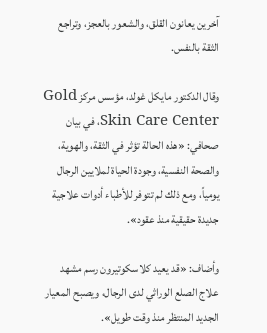آخرين يعانون القلق، والشعور بالعجز، وتراجع الثقة بالنفس.

وقال الدكتور مايكل غولد، مؤسس مركز Gold Skin Care Center، في بيان صحافي: «هذه الحالة تؤثر في الثقة، والهوية، والصحة النفسية، وجودة الحياة لملايين الرجال يومياً، ومع ذلك لم تتوفر للأطباء أدوات علاجية جديدة حقيقية منذ عقود».

وأضاف: «قد يعيد كلاسكوتيرون رسم مشهد علاج الصلع الوراثي لدى الرجال، ويصبح المعيار الجديد المنتظر منذ وقت طويل».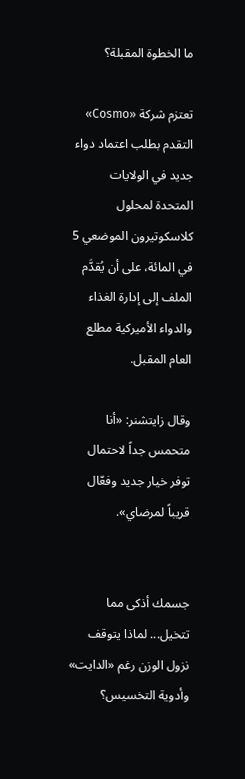ما الخطوة المقبلة؟

تعتزم شركة «Cosmo» التقدم بطلب اعتماد دواء جديد في الولايات المتحدة لمحلول كلاسكوتيرون الموضعي 5 في المائة، على أن يُقدَّم الملف إلى إدارة الغذاء والدواء الأميركية مطلع العام المقبل.

وقال زايتشنر: «أنا متحمس جداً لاحتمال توفر خيار جديد وفعّال قريباً لمرضاي».


جسمك أذكى مما تتخيل... لماذا يتوقف نزول الوزن رغم «الدايت» وأدوية التخسيس؟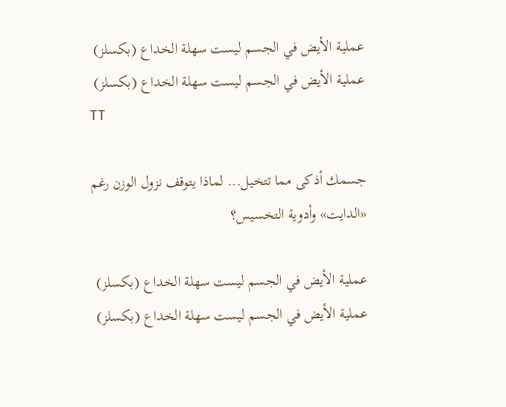عملية الأيض في الجسم ليست سهلة الخداع (بكسلز)
عملية الأيض في الجسم ليست سهلة الخداع (بكسلز)
TT

جسمك أذكى مما تتخيل... لماذا يتوقف نزول الوزن رغم «الدايت» وأدوية التخسيس؟

عملية الأيض في الجسم ليست سهلة الخداع (بكسلز)
عملية الأيض في الجسم ليست سهلة الخداع (بكسلز)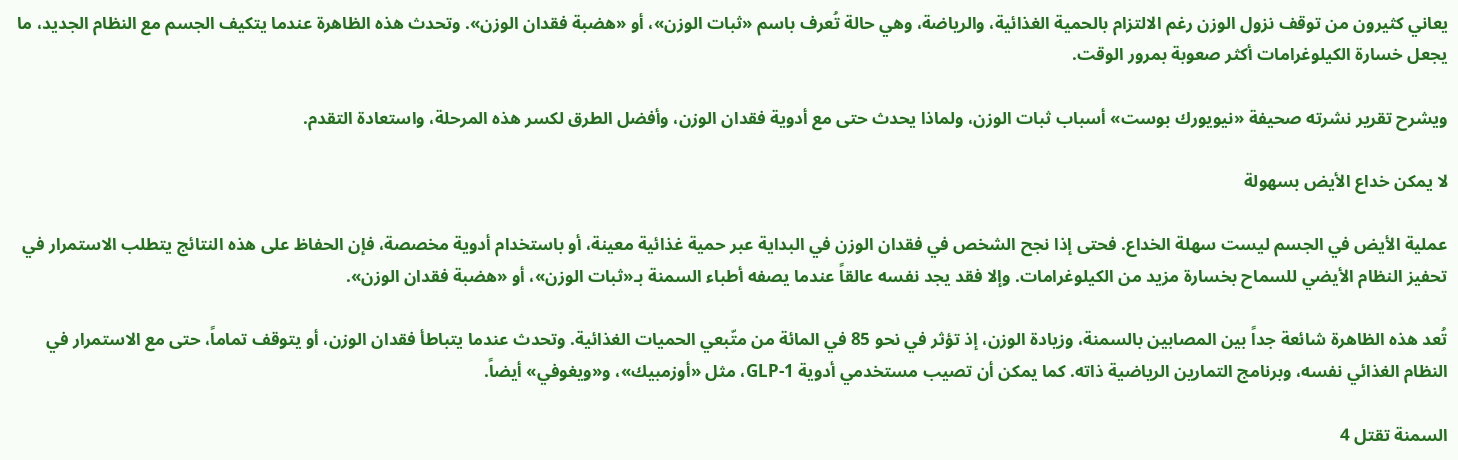يعاني كثيرون من توقف نزول الوزن رغم الالتزام بالحمية الغذائية، والرياضة، وهي حالة تُعرف باسم «ثبات الوزن»، أو «هضبة فقدان الوزن». وتحدث هذه الظاهرة عندما يتكيف الجسم مع النظام الجديد، ما يجعل خسارة الكيلوغرامات أكثر صعوبة بمرور الوقت.

ويشرح تقرير نشرته صحيفة «نيويورك بوست» أسباب ثبات الوزن، ولماذا يحدث حتى مع أدوية فقدان الوزن، وأفضل الطرق لكسر هذه المرحلة، واستعادة التقدم.

لا يمكن خداع الأيض بسهولة

عملية الأيض في الجسم ليست سهلة الخداع. فحتى إذا نجح الشخص في فقدان الوزن في البداية عبر حمية غذائية معينة، أو باستخدام أدوية مخصصة، فإن الحفاظ على هذه النتائج يتطلب الاستمرار في تحفيز النظام الأيضي للسماح بخسارة مزيد من الكيلوغرامات. وإلا فقد يجد نفسه عالقاً عندما يصفه أطباء السمنة بـ«ثبات الوزن»، أو «هضبة فقدان الوزن».

تُعد هذه الظاهرة شائعة جداً بين المصابين بالسمنة، وزيادة الوزن، إذ تؤثر في نحو 85 في المائة من متّبعي الحميات الغذائية. وتحدث عندما يتباطأ فقدان الوزن، أو يتوقف تماماً، حتى مع الاستمرار في النظام الغذائي نفسه، وبرنامج التمارين الرياضية ذاته. كما يمكن أن تصيب مستخدمي أدوية GLP-1، مثل «أوزمبيك»، و«ويغوفي» أيضاً.

السمنة تقتل 4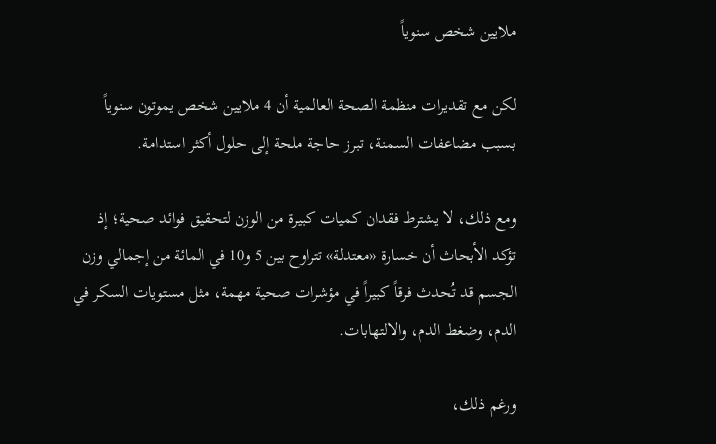ملايين شخص سنوياً

لكن مع تقديرات منظمة الصحة العالمية أن 4 ملايين شخص يموتون سنوياً بسبب مضاعفات السمنة، تبرز حاجة ملحة إلى حلول أكثر استدامة.

ومع ذلك، لا يشترط فقدان كميات كبيرة من الوزن لتحقيق فوائد صحية؛ إذ تؤكد الأبحاث أن خسارة «معتدلة» تتراوح بين 5 و10 في المائة من إجمالي وزن الجسم قد تُحدث فرقاً كبيراً في مؤشرات صحية مهمة، مثل مستويات السكر في الدم، وضغط الدم، والالتهابات.

ورغم ذلك،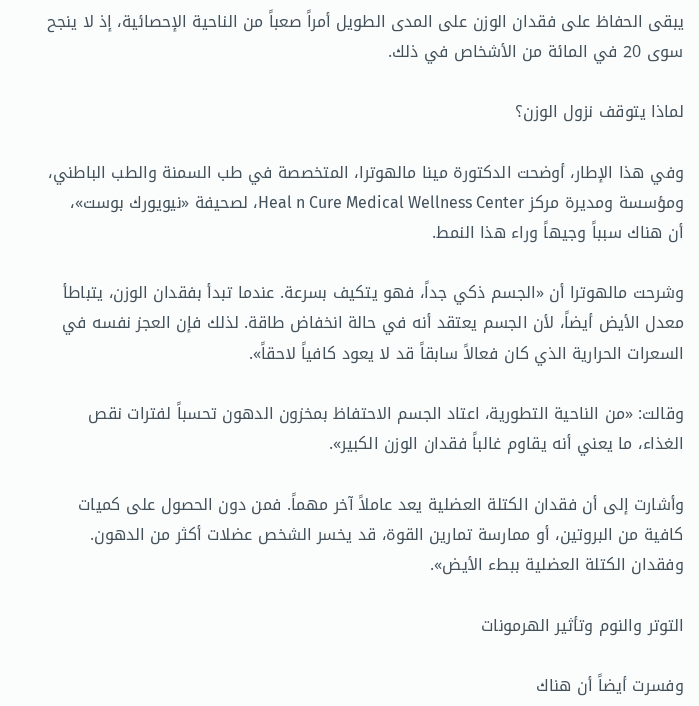يبقى الحفاظ على فقدان الوزن على المدى الطويل أمراً صعباً من الناحية الإحصائية، إذ لا ينجح سوى 20 في المائة من الأشخاص في ذلك.

لماذا يتوقف نزول الوزن؟

وفي هذا الإطار، أوضحت الدكتورة مينا مالهوترا، المتخصصة في طب السمنة والطب الباطني، ومؤسسة ومديرة مركز Heal n Cure Medical Wellness Center، لصحيفة «نيويورك بوست»، أن هناك سبباً وجيهاً وراء هذا النمط.

وشرحت مالهوترا أن «الجسم ذكي جداً، فهو يتكيف بسرعة. عندما تبدأ بفقدان الوزن، يتباطأ معدل الأيض أيضاً، لأن الجسم يعتقد أنه في حالة انخفاض طاقة. لذلك فإن العجز نفسه في السعرات الحرارية الذي كان فعالاً سابقاً قد لا يعود كافياً لاحقاً».

وقالت: «من الناحية التطورية، اعتاد الجسم الاحتفاظ بمخزون الدهون تحسباً لفترات نقص الغذاء، ما يعني أنه يقاوم غالباً فقدان الوزن الكبير».

وأشارت إلى أن فقدان الكتلة العضلية يعد عاملاً آخر مهماً. فمن دون الحصول على كميات كافية من البروتين، أو ممارسة تمارين القوة، قد يخسر الشخص عضلات أكثر من الدهون. وفقدان الكتلة العضلية ببطء الأيض».

التوتر والنوم وتأثير الهرمونات

وفسرت أيضاً أن هناك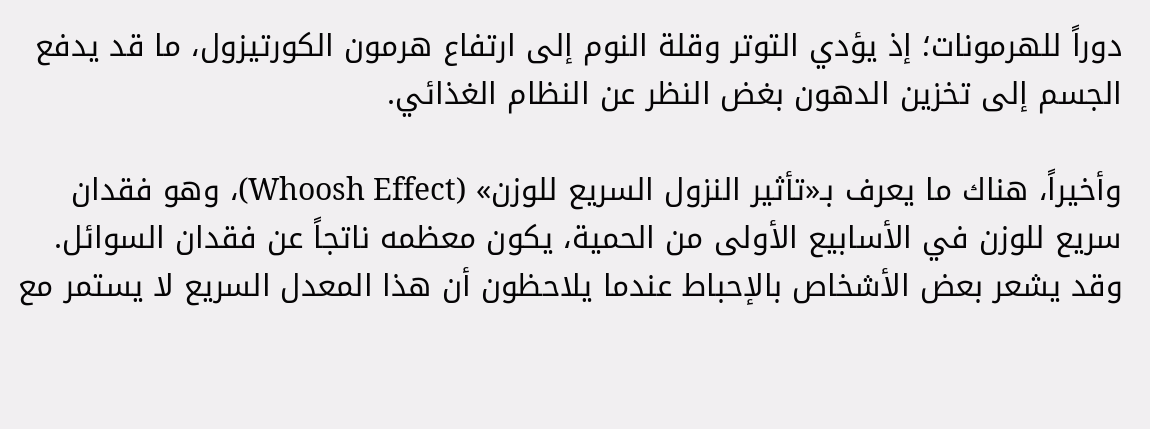دوراً للهرمونات؛ إذ يؤدي التوتر وقلة النوم إلى ارتفاع هرمون الكورتيزول، ما قد يدفع الجسم إلى تخزين الدهون بغض النظر عن النظام الغذائي.

وأخيراً، هناك ما يعرف بـ«تأثير النزول السريع للوزن» (Whoosh Effect)، وهو فقدان سريع للوزن في الأسابيع الأولى من الحمية، يكون معظمه ناتجاً عن فقدان السوائل. وقد يشعر بعض الأشخاص بالإحباط عندما يلاحظون أن هذا المعدل السريع لا يستمر مع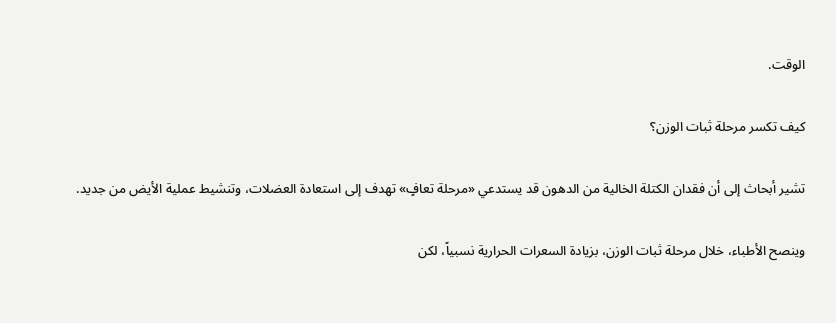الوقت.

كيف تكسر مرحلة ثبات الوزن؟

تشير أبحاث إلى أن فقدان الكتلة الخالية من الدهون قد يستدعي «مرحلة تعافٍ» تهدف إلى استعادة العضلات، وتنشيط عملية الأيض من جديد.

وينصح الأطباء، خلال مرحلة ثبات الوزن، بزيادة السعرات الحرارية نسبياً، لكن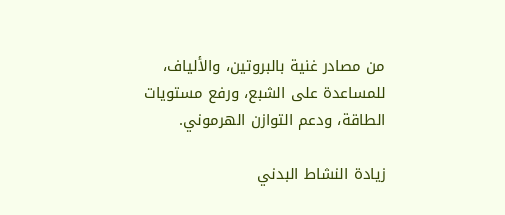من مصادر غنية بالبروتين، والألياف، للمساعدة على الشبع، ورفع مستويات الطاقة، ودعم التوازن الهرموني.

زيادة النشاط البدني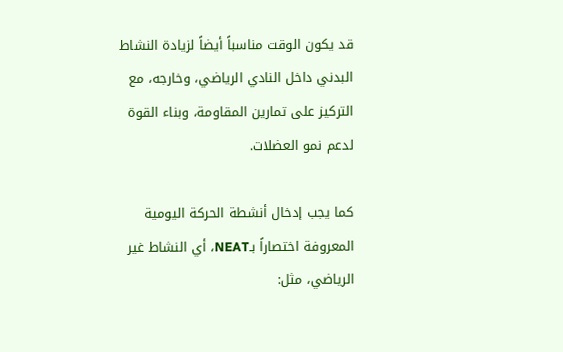قد يكون الوقت مناسباً أيضاً لزيادة النشاط البدني داخل النادي الرياضي، وخارجه، مع التركيز على تمارين المقاومة، وبناء القوة لدعم نمو العضلات.

كما يجب إدخال أنشطة الحركة اليومية المعروفة اختصاراً بـNEAT، أي النشاط غير الرياضي، مثل: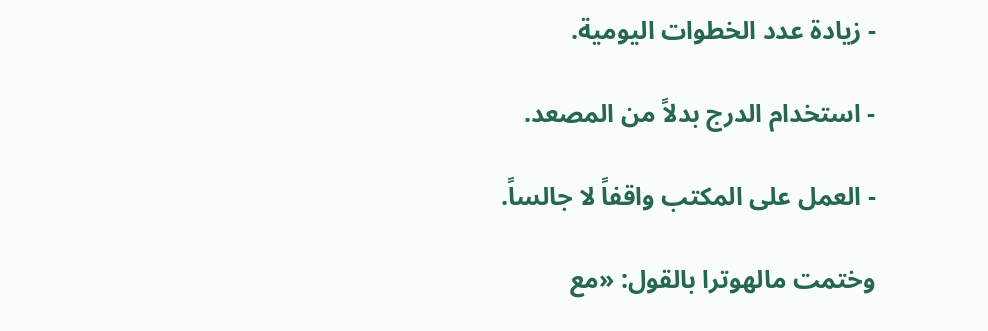- زيادة عدد الخطوات اليومية.

- استخدام الدرج بدلاً من المصعد.

- العمل على المكتب واقفاً لا جالساً.

وختمت مالهوترا بالقول: «مع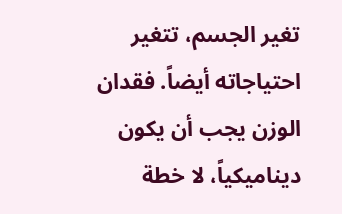تغير الجسم، تتغير احتياجاته أيضاً. فقدان الوزن يجب أن يكون ديناميكياً، لا خطة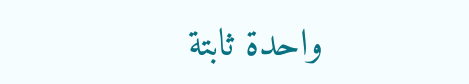واحدة ثابتة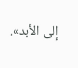إلى الأبد».